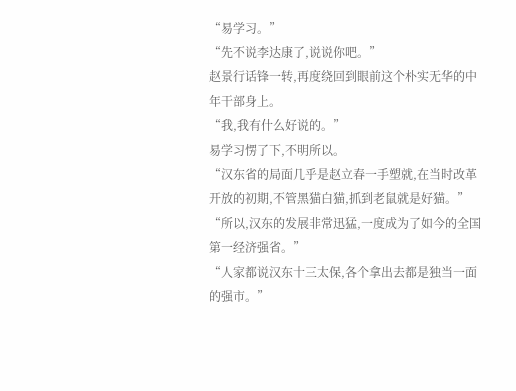“易学习。”
“先不说李达康了,说说你吧。”
赵景行话锋一转,再度绕回到眼前这个朴实无华的中年干部身上。
“我,我有什么好说的。”
易学习愣了下,不明所以。
“汉东省的局面几乎是赵立春一手塑就,在当时改革开放的初期,不管黑猫白猫,抓到老鼠就是好猫。”
“所以,汉东的发展非常迅猛,一度成为了如今的全国第一经济强省。”
“人家都说汉东十三太保,各个拿出去都是独当一面的强市。”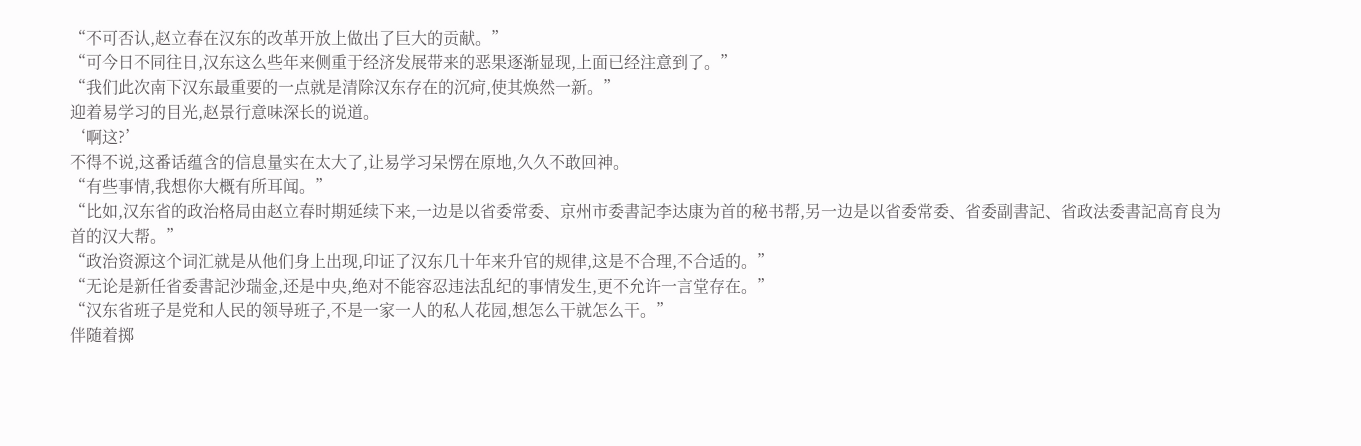“不可否认,赵立春在汉东的改革开放上做出了巨大的贡献。”
“可今日不同往日,汉东这么些年来侧重于经济发展带来的恶果逐渐显现,上面已经注意到了。”
“我们此次南下汉东最重要的一点就是清除汉东存在的沉疴,使其焕然一新。”
迎着易学习的目光,赵景行意味深长的说道。
‘啊这?’
不得不说,这番话蕴含的信息量实在太大了,让易学习呆愣在原地,久久不敢回神。
“有些事情,我想你大概有所耳闻。”
“比如,汉东省的政治格局由赵立春时期延续下来,一边是以省委常委、京州市委書記李达康为首的秘书帮,另一边是以省委常委、省委副書記、省政法委書記高育良为首的汉大帮。”
“政治资源这个词汇就是从他们身上出现,印证了汉东几十年来升官的规律,这是不合理,不合适的。”
“无论是新任省委書記沙瑞金,还是中央,绝对不能容忍违法乱纪的事情发生,更不允许一言堂存在。”
“汉东省班子是党和人民的领导班子,不是一家一人的私人花园,想怎么干就怎么干。”
伴随着掷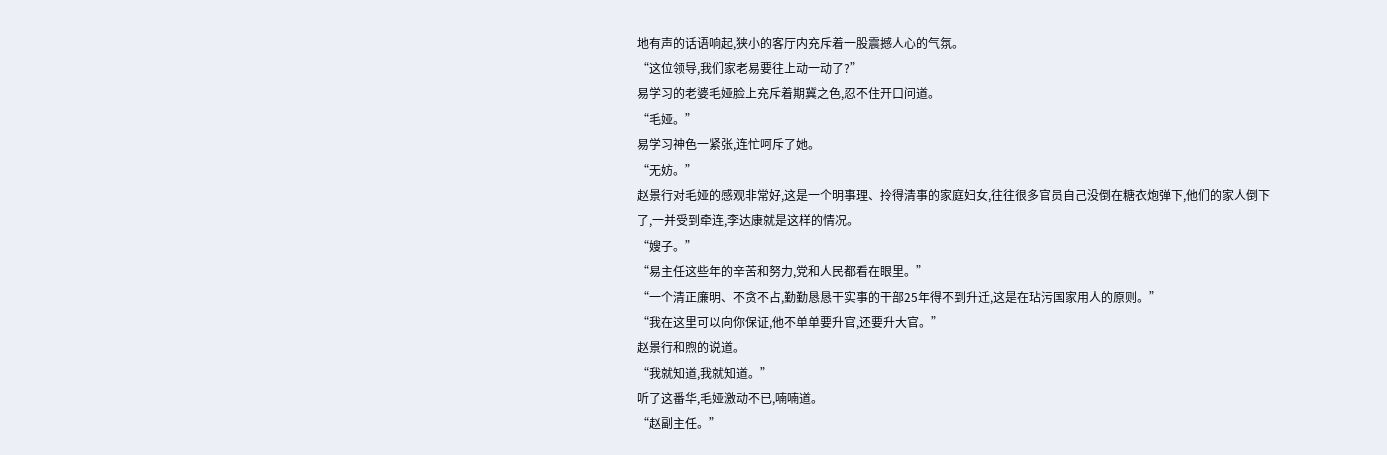地有声的话语响起,狭小的客厅内充斥着一股震撼人心的气氛。
“这位领导,我们家老易要往上动一动了?”
易学习的老婆毛娅脸上充斥着期冀之色,忍不住开口问道。
“毛娅。”
易学习神色一紧张,连忙呵斥了她。
“无妨。”
赵景行对毛娅的感观非常好,这是一个明事理、拎得清事的家庭妇女,往往很多官员自己没倒在糖衣炮弹下,他们的家人倒下了,一并受到牵连,李达康就是这样的情况。
“嫂子。”
“易主任这些年的辛苦和努力,党和人民都看在眼里。”
“一个清正廉明、不贪不占,勤勤恳恳干实事的干部25年得不到升迁,这是在玷污国家用人的原则。”
“我在这里可以向你保证,他不单单要升官,还要升大官。”
赵景行和煦的说道。
“我就知道,我就知道。”
听了这番华,毛娅激动不已,喃喃道。
“赵副主任。”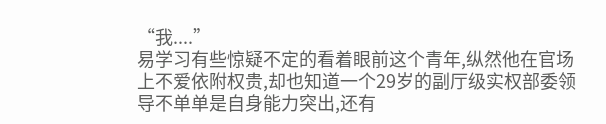“我....”
易学习有些惊疑不定的看着眼前这个青年,纵然他在官场上不爱依附权贵,却也知道一个29岁的副厅级实权部委领导不单单是自身能力突出,还有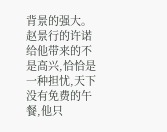背景的强大。
赵景行的许诺给他带来的不是高兴,恰恰是一种担忧,天下没有免费的午餐,他只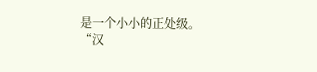是一个小小的正处级。
“汉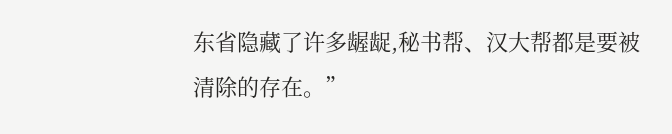东省隐藏了许多龌龊,秘书帮、汉大帮都是要被清除的存在。”